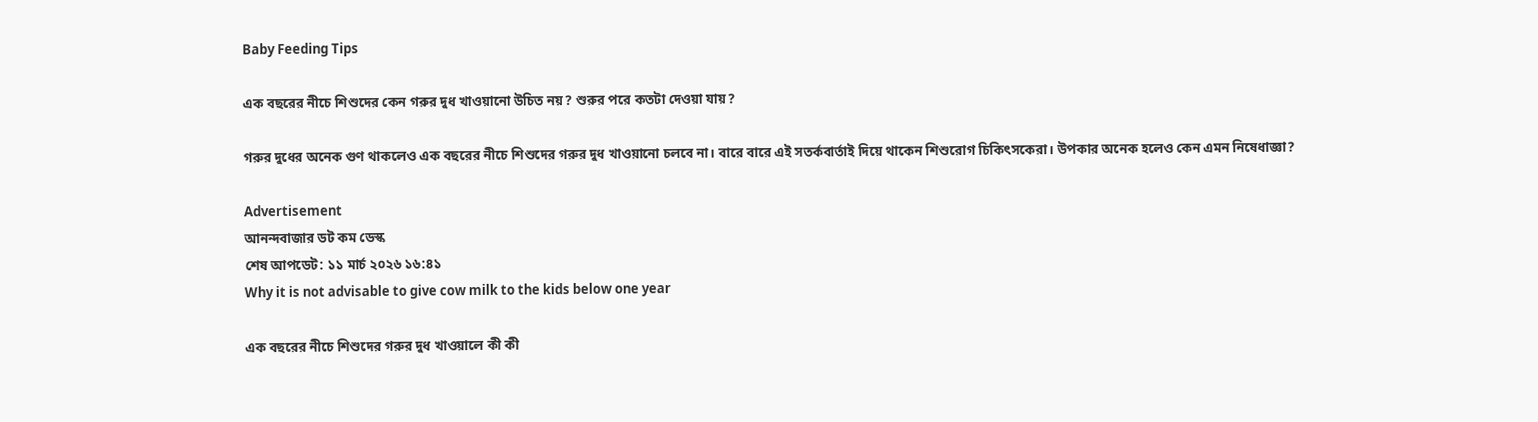Baby Feeding Tips

এক বছরের নীচে শিশুদের কেন গরুর দুধ খাওয়ানো উচিত নয়? শুরুর পরে কতটা দেওয়া যায়?

গরুর দুধের অনেক গুণ থাকলেও এক বছরের নীচে শিশুদের গরুর দুধ খাওয়ানো চলবে না। বারে বারে এই সতর্কবার্তাই দিয়ে থাকেন শিশুরোগ চিকিৎসকেরা। উপকার অনেক হলেও কেন এমন নিষেধাজ্ঞা?

Advertisement
আনন্দবাজার ডট কম ডেস্ক
শেষ আপডেট: ১১ মার্চ ২০২৬ ১৬:৪১
Why it is not advisable to give cow milk to the kids below one year

এক বছরের নীচে শিশুদের গরুর দুধ খাওয়ালে কী কী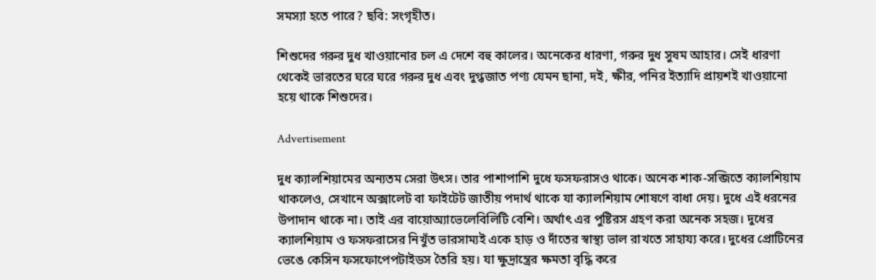সমস্যা হতে পারে? ছবি: সংগৃহীত।

শিশুদের গরুর দুধ খাওয়ানোর চল এ দেশে বহু কালের। অনেকের ধারণা, গরুর দুধ সুষম আহার। সেই ধারণা থেকেই ভারতের ঘরে ঘরে গরুর দুধ এবং দুগ্ধজাত পণ্য যেমন ছানা, দই, ক্ষীর, পনির ইত্যাদি প্রায়শই খাওয়ানো হয়ে থাকে শিশুদের।

Advertisement

দুধ ক্যালশিয়ামের অন্যতম সেরা উৎস। তার পাশাপাশি দুধে ফসফরাসও থাকে। অনেক শাক-সব্জিতে ক্যালশিয়াম থাকলেও, সেখানে অক্সালেট বা ফাইটেট জাতীয় পদার্থ থাকে যা ক্যালশিয়াম শোষণে বাধা দেয়। দুধে এই ধরনের উপাদান থাকে না। তাই এর বায়োঅ্যাভেলেবিলিটি বেশি। অর্থাৎ এর পুষ্টিরস গ্রহণ করা অনেক সহজ। দুধের ক্যালশিয়াম ও ফসফরাসের নিখুঁত ভারসাম্যই একে হাড় ও দাঁতের স্বাস্থ্য ভাল রাখতে সাহায্য করে। দুধের প্রোটিনের ভেঙে কেসিন ফসফোপেপটাইডস তৈরি হয়। যা ক্ষুদ্রান্ত্রের ক্ষমতা বৃদ্ধি করে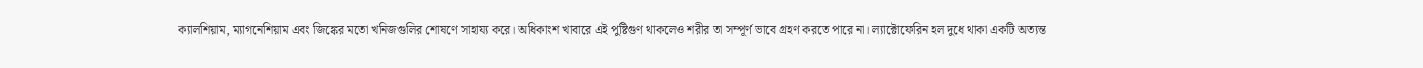ক্যালশিয়াম, ম্যাগনেশিয়াম এবং জিঙ্কের মতো খনিজগুলির শোষণে সাহায্য করে। অধিকাংশ খাবারে এই পুষ্টিগুণ থাকলেও শরীর তা সম্পূর্ণ ভাবে গ্রহণ করতে পারে না। ল্যাক্টোফেরিন হল দুধে থাকা একটি অত্যন্ত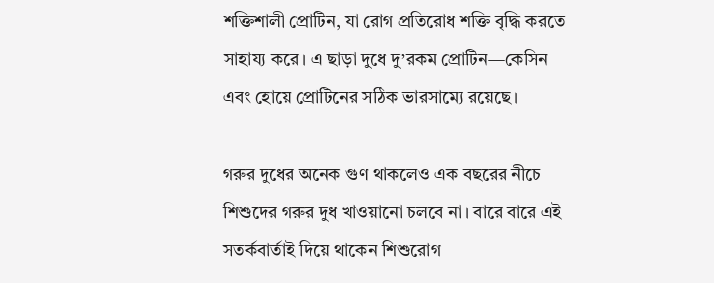শক্তিশালী প্রোটিন, যা রোগ প্রতিরোধ শক্তি বৃদ্ধি করতে সাহায্য করে। এ ছাড়া দুধে দু’রকম প্রোটিন—কেসিন এবং হোয়ে প্রোটিনের সঠিক ভারসাম্যে রয়েছে।

গরুর দুধের অনেক গুণ থাকলেও এক বছরের নীচে শিশুদের গরুর দুধ খাওয়ানো চলবে না। বারে বারে এই সতর্কবার্তাই দিয়ে থাকেন শিশুরোগ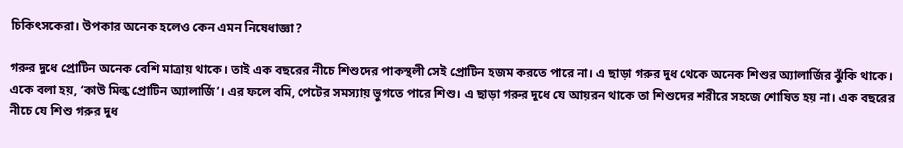চিকিৎসকেরা। উপকার অনেক হলেও কেন এমন নিষেধাজ্ঞা?

গরুর দুধে প্রোটিন অনেক বেশি মাত্রায় থাকে। তাই এক বছরের নীচে শিশুদের পাকস্থলী সেই প্রোটিন হজম করতে পারে না। এ ছাড়া গরুর দুধ থেকে অনেক শিশুর অ্যালার্জির ঝুঁকি থাকে। একে বলা হয়, ‘কাউ মিল্ক প্রোটিন অ্যালার্জি’। এর ফলে বমি, পেটের সমস্যায় ভুগতে পারে শিশু। এ ছাড়া গরুর দুধে যে আয়রন থাকে তা শিশুদের শরীরে সহজে শোষিত হয় না। এক বছরের নীচে যে শিশু গরুর দুধ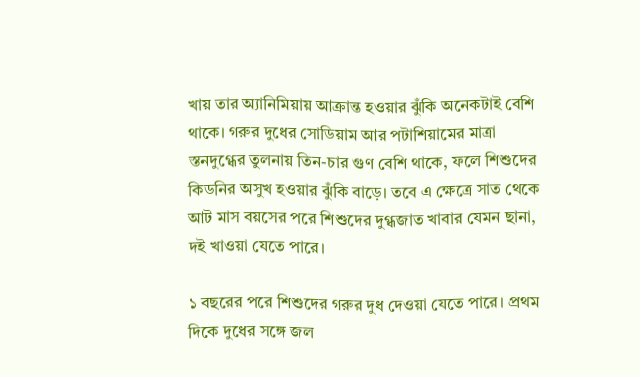খায় তার অ্যানিমিয়ায় আক্রান্ত হওয়ার ঝুঁকি অনেকটাই বেশি থাকে। গরুর দুধের সোডিয়াম আর পটাশিয়ামের মাত্রা স্তনদুগ্ধের তুলনায় তিন-চার গুণ বেশি থাকে, ফলে শিশুদের কিডনির অসুখ হওয়ার ঝুঁকি বাড়ে। তবে এ ক্ষেত্রে সাত থেকে আট মাস বয়সের পরে শিশুদের দুগ্ধজাত খাবার যেমন ছানা, দই খাওয়া যেতে পারে।

১ বছরের পরে শিশুদের গরুর দুধ দেওয়া যেতে পারে। প্রথম দিকে দুধের সঙ্গে জল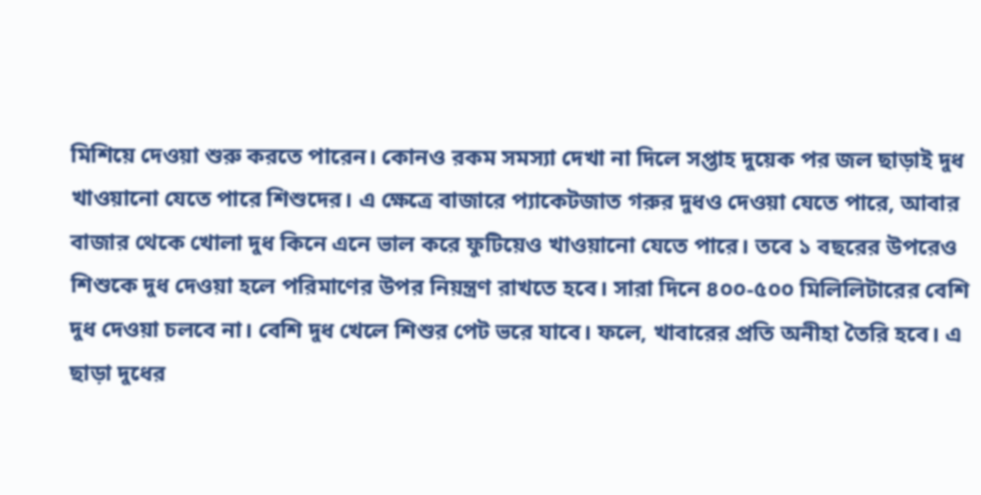মিশিয়ে দেওয়া শুরু করতে পারেন। কোনও রকম সমস্যা দেখা না দিলে সপ্তাহ দুয়েক পর জল ছাড়াই দুধ খাওয়ানো যেতে পারে শিশুদের। এ ক্ষেত্রে বাজারে প্যাকেটজাত গরুর দুধও দেওয়া যেতে পারে, আবার বাজার থেকে খোলা দুধ কিনে এনে ভাল করে ফুটিয়েও খাওয়ানো যেতে পারে। তবে ১ বছরের উপরেও শিশুকে দুধ দেওয়া হলে পরিমাণের উপর নিয়ন্ত্রণ রাখতে হবে। সারা দিনে ৪০০-৫০০ মিলিলিটারের বেশি দুধ দেওয়া চলবে না। বেশি দুধ খেলে শিশুর পেট ভরে যাবে। ফলে, খাবারের প্রতি অনীহা তৈরি হবে। এ ছাড়া দুধের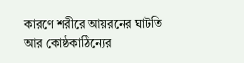কারণে শরীরে আয়রনের ঘাটতি আর কোষ্ঠকাঠিন্যের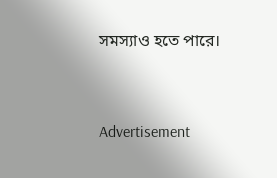সমস্যাও হতে পারে।


Advertisement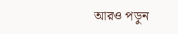আরও পড়ুন